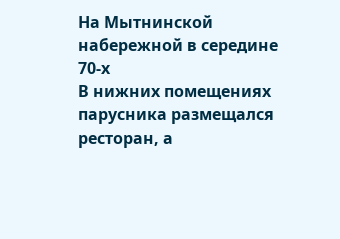На Мытнинской набережной в середине 70-х
В нижних помещениях парусника размещался ресторан, а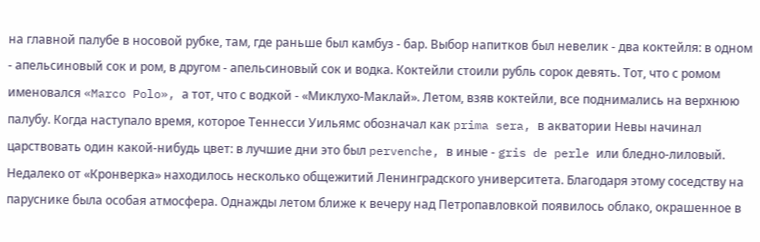на главной палубе в носовой рубке, там, где раньше был камбуз - бар. Выбор напитков был невелик - два коктейля: в одном - апельсиновый сок и ром, в другом - апельсиновый сок и водка. Коктейли стоили рубль сорок девять. Тот, что с ромом именовался «Marco Polo», а тот, что с водкой - «Миклухо-Маклай». Летом, взяв коктейли, все поднимались на верхнюю палубу. Когда наступало время, которое Теннесси Уильямс обозначал как prima sera, в акватории Невы начинал царствовать один какой-нибудь цвет: в лучшие дни это был pervenche, в иные - gris de perle или бледно-лиловый.
Недалеко от «Кронверка» находилось несколько общежитий Ленинградского университета. Благодаря этому соседству на паруснике была особая атмосфера. Однажды летом ближе к вечеру над Петропавловкой появилось облако, окрашенное в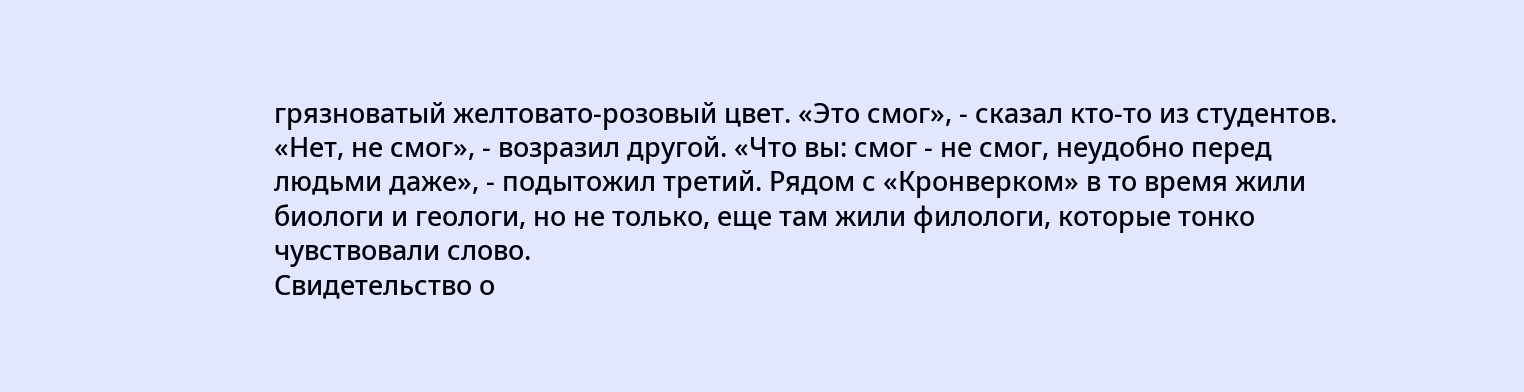грязноватый желтовато-розовый цвет. «Это смог», - сказал кто-то из студентов. «Нет, не смог», - возразил другой. «Что вы: смог - не смог, неудобно перед людьми даже», - подытожил третий. Рядом с «Кронверком» в то время жили биологи и геологи, но не только, еще там жили филологи, которые тонко чувствовали слово.
Свидетельство о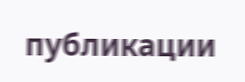публикации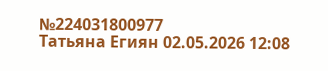№224031800977
Татьяна Егиян 02.05.2026 12:08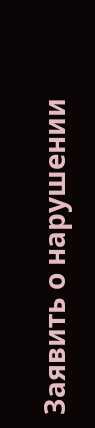Заявить о нарушении